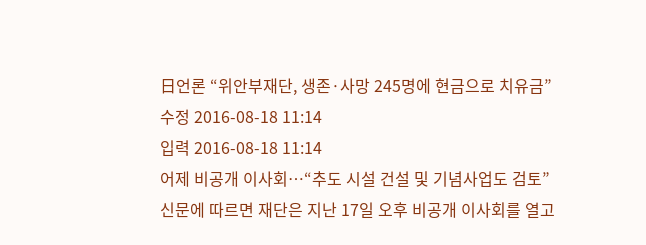日언론 “위안부재단, 생존·사망 245명에 현금으로 치유금”
수정 2016-08-18 11:14
입력 2016-08-18 11:14
어제 비공개 이사회…“추도 시설 건설 및 기념사업도 검토”
신문에 따르면 재단은 지난 17일 오후 비공개 이사회를 열고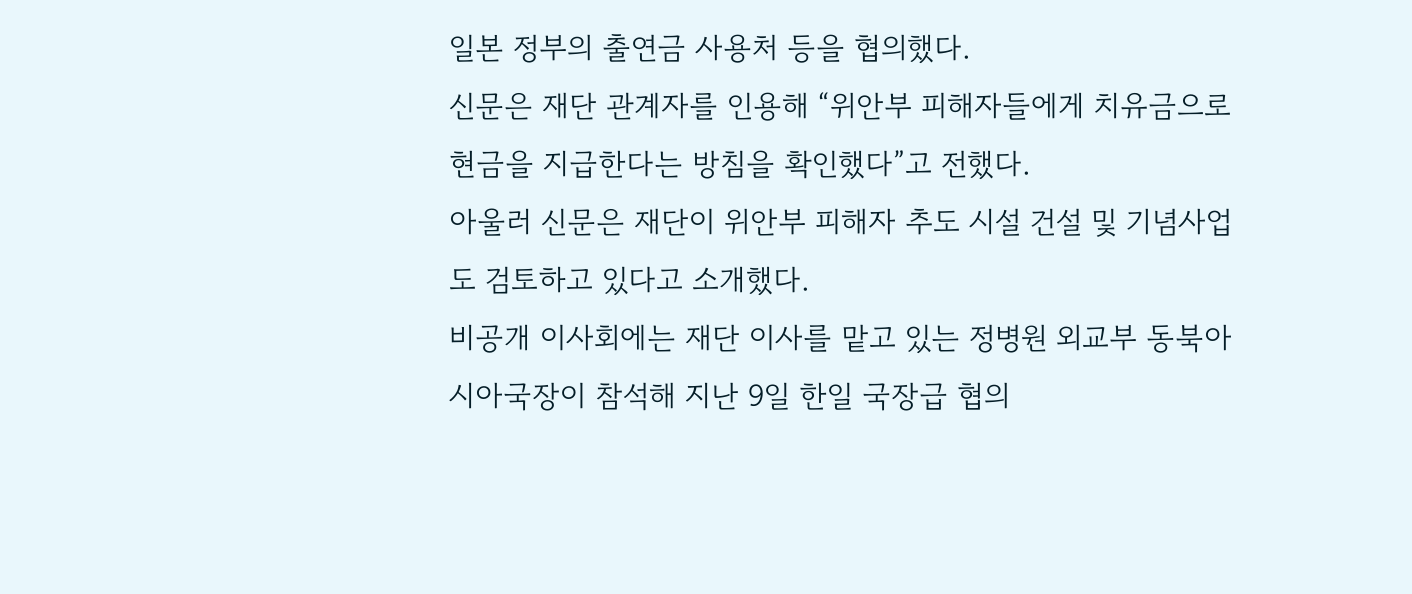일본 정부의 출연금 사용처 등을 협의했다.
신문은 재단 관계자를 인용해 “위안부 피해자들에게 치유금으로 현금을 지급한다는 방침을 확인했다”고 전했다.
아울러 신문은 재단이 위안부 피해자 추도 시설 건설 및 기념사업도 검토하고 있다고 소개했다.
비공개 이사회에는 재단 이사를 맡고 있는 정병원 외교부 동북아시아국장이 참석해 지난 9일 한일 국장급 협의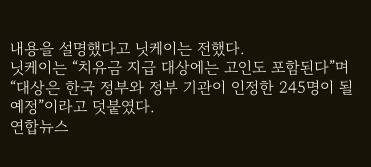내용을 설명했다고 닛케이는 전했다.
닛케이는 “치유금 지급 대상에는 고인도 포함된다”며 “대상은 한국 정부와 정부 기관이 인정한 245명이 될 예정”이라고 덧붙였다.
연합뉴스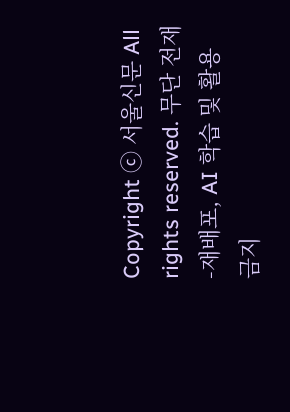Copyright ⓒ 서울신문 All rights reserved. 무단 전재-재배포, AI 학습 및 활용 금지